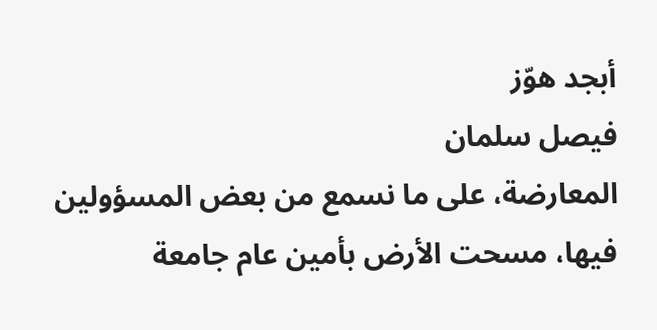أبجد هوّز
فيصل سلمان
المعارضة، على ما نسمع من بعض المسؤولين فيها، مسحت الأرض بأمين عام جامعة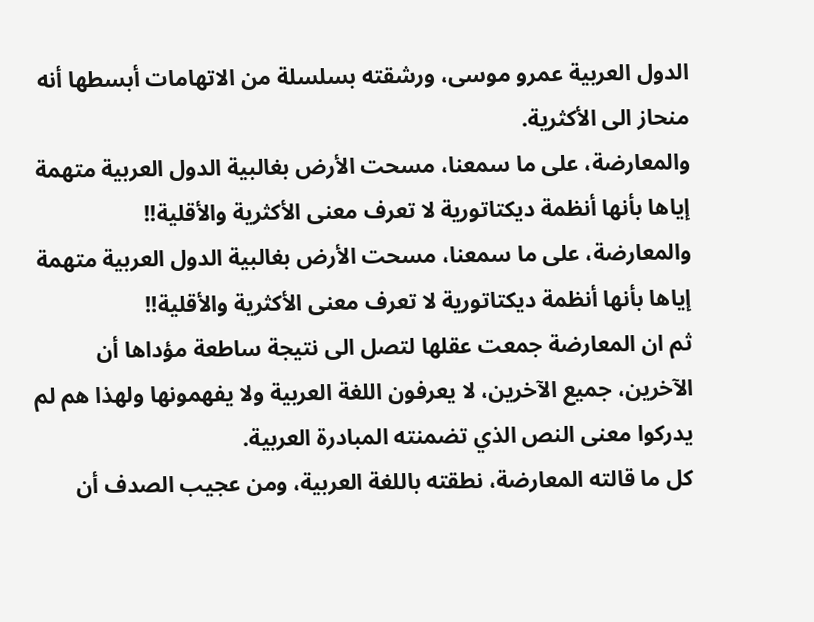الدول العربية عمرو موسى، ورشقته بسلسلة من الاتهامات أبسطها أنه منحاز الى الأكثرية.
والمعارضة، على ما سمعنا، مسحت الأرض بغالبية الدول العربية متهمة إياها بأنها أنظمة ديكتاتورية لا تعرف معنى الأكثرية والأقلية!!
والمعارضة، على ما سمعنا، مسحت الأرض بغالبية الدول العربية متهمة إياها بأنها أنظمة ديكتاتورية لا تعرف معنى الأكثرية والأقلية!!
ثم ان المعارضة جمعت عقلها لتصل الى نتيجة ساطعة مؤداها أن الآخرين، جميع الآخرين، لا يعرفون اللغة العربية ولا يفهمونها ولهذا هم لم يدركوا معنى النص الذي تضمنته المبادرة العربية.
كل ما قالته المعارضة، نطقته باللغة العربية، ومن عجيب الصدف أن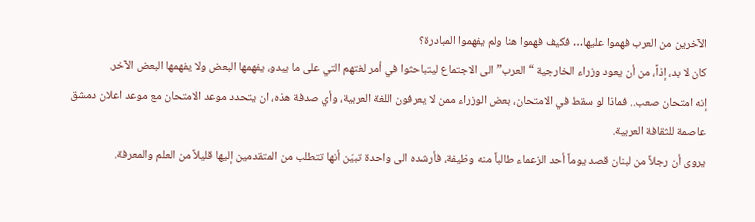الآخرين من العرب فهموا عليها… فكيف فهموا هنا ولم يفهموا المبادرة؟
كان لا بد، إذاً، من أن يعود وزراء الخارجية “العرب” الى الاجتماع ليتباحثوا في أمر لغتهم التي على ما يبدو، يفهمها البعض ولا يفهمها البعض الآخر.
إنه امتحان صعب.. فماذا لو سقط في الامتحان، بعض الوزراء ممن لا يعرفون اللغة العربية، وأي صدفة هذه، ان يتحدد موعد الامتحان مع موعد اعلان دمشق عاصمة للثقافة العربية.
يروى أن رجلاً من لبنان قصد يوماً أحد الزعماء طالباً منه وظيفة، فأرشده الى واحدة تبيّن أنها تتطلب من المتقدمين إليها قليلاً من العلم والمعرفة.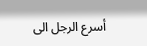أسرع الرجل الى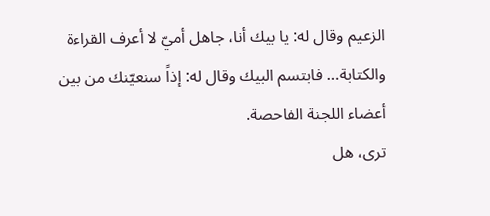الزعيم وقال له: يا بيك أنا، جاهل أميّ لا أعرف القراءة والكتابة… فابتسم البيك وقال له: إذاً سنعيّنك من بين أعضاء اللجنة الفاحصة.
ترى، هل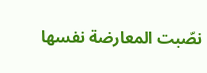نصّبت المعارضة نفسها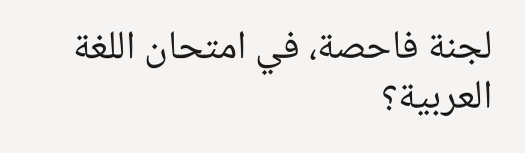لجنة فاحصة، في امتحان اللغة العربية؟